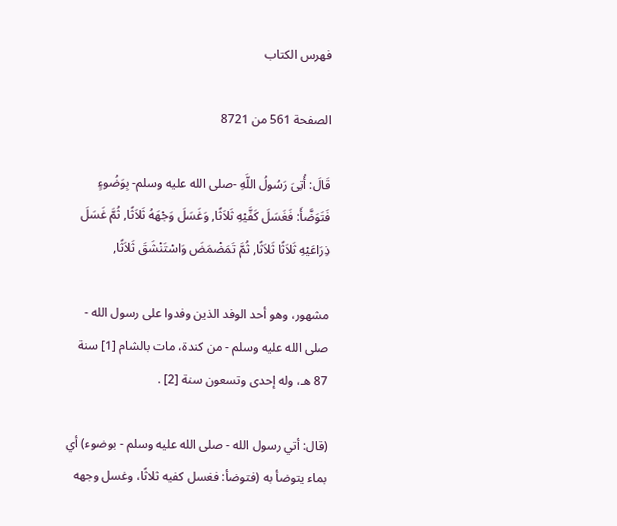فهرس الكتاب

الصفحة 561 من 8721

قَالَ: أُتِىَ رَسُولُ اللَّهِ -صلى الله عليه وسلم- بِوَضُوءٍ فَتَوَضَّأَ: فَغَسَلَ كَفَّيْهِ ثَلاَثًا, وَغَسَلَ وَجْهَهُ ثَلاَثًا, ثُمَّ غَسَلَ ذِرَاعَيْهِ ثَلاَثًا ثَلاَثًا, ثُمَّ تَمَضْمَضَ وَاسْتَنْشَقَ ثَلاَثًا,

مشهور، وهو أحد الوفد الذين وفدوا على رسول الله - صلى الله عليه وسلم - من كندة، مات بالشام [1] سنة 87 هـ، وله إحدى وتسعون سنة [2] .

(قال: أتي رسول الله - صلى الله عليه وسلم - بوضوء) أي بماء يتوضأ به (فتوضأ: فغسل كفيه ثلاثًا، وغسل وجهه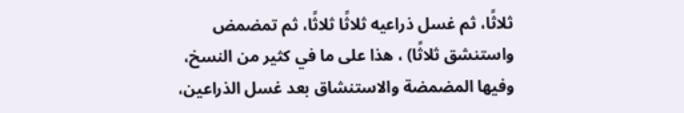ثلاثًا، ثم غسل ذراعيه ثلاثًا ثلاثًا، ثم تمضمض واستنشق ثلاثًا) ، هذا على ما في كثير من النسخ، وفيها المضمضة والاستنشاق بعد غسل الذراعين،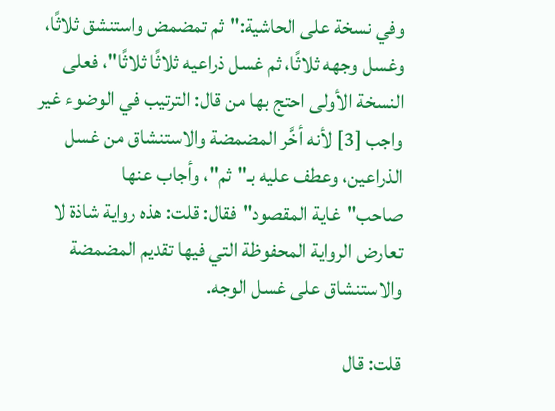وفي نسخة على الحاشية:"ثم تمضمض واستنشق ثلاثًا، وغسل وجهه ثلاثًا، ثم غسل ذراعيه ثلاثًا ثلاثًا"، فعلى النسخة الأولى احتج بها من قال: الترتيب في الوضوء غير واجب [3] لأنه أخَّر المضمضة والاستنشاق من غسل الذراعين، وعطف عليه بـ"ثم"، وأجاب عنها صاحب"غاية المقصود"فقال: قلت: هذه رواية شاذة لا تعارض الرواية المحفوظة التي فيها تقديم المضمضة والاستنشاق على غسل الوجه.

قلت: قال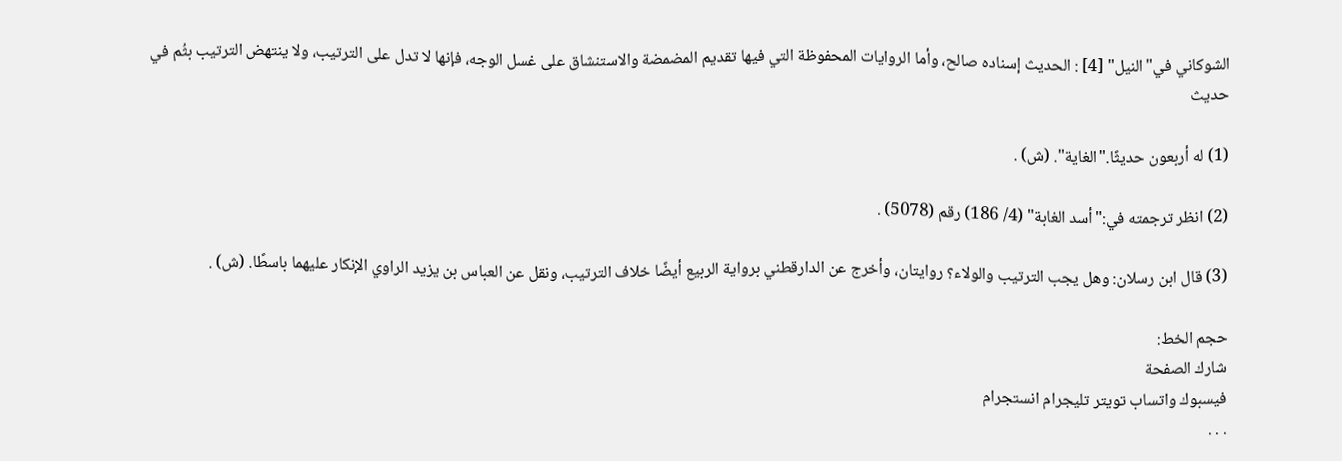الشوكاني في"النيل" [4] : الحديث إسناده صالح، وأما الروايات المحفوظة التي فيها تقديم المضمضة والاستنشاق على غسل الوجه، فإنها لا تدل على الترتيب، ولا ينتهض الترتيب بثُم في حديث

(1) له أربعون حديثًا."الغاية". (ش) .

(2) انظر ترجمته في:"أسد الغابة" (4/ 186) رقم (5078) .

(3) قال ابن رسلان: وهل يجب الترتيب والولاء؟ روايتان، وأخرج عن الدارقطني برواية الربيع أيضًا خلاف الترتيب، ونقل عن العباس بن يزيد الراوي الإنكار عليهما باسطًا. (ش) .

حجم الخط:
شارك الصفحة
فيسبوك واتساب تويتر تليجرام انستجرام
. . .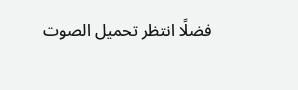فضلًا انتظر تحميل الصوت